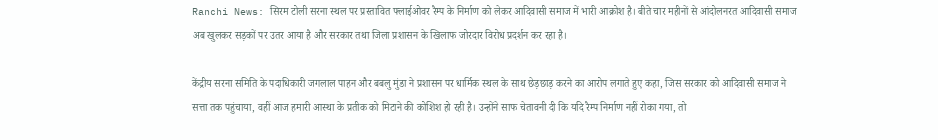Ranchi News: सिरम टोली सरना स्थल पर प्रस्तावित फ्लाईओवर रैम्प के निर्माण को लेकर आदिवासी समाज में भारी आक्रोश है। बीते चार महीनों से आंदोलनरत आदिवासी समाज अब खुलकर सड़कों पर उतर आया है और सरकार तथा जिला प्रशासन के खिलाफ जोरदार विरोध प्रदर्शन कर रहा है।

केंद्रीय सरना समिति के पदाधिकारी जगलाल पाहन और बबलु मुंडा ने प्रशासन पर धार्मिक स्थल के साथ छेड़छाड़ करने का आरोप लगाते हुए कहा, जिस सरकार को आदिवासी समाज ने सत्ता तक पहुंचाया, वहीं आज हमारी आस्था के प्रतीक को मिटाने की कोशिश हो रही है। उन्होंने साफ चेतावनी दी कि यदि रैम्प निर्माण नहीं रोका गया, तो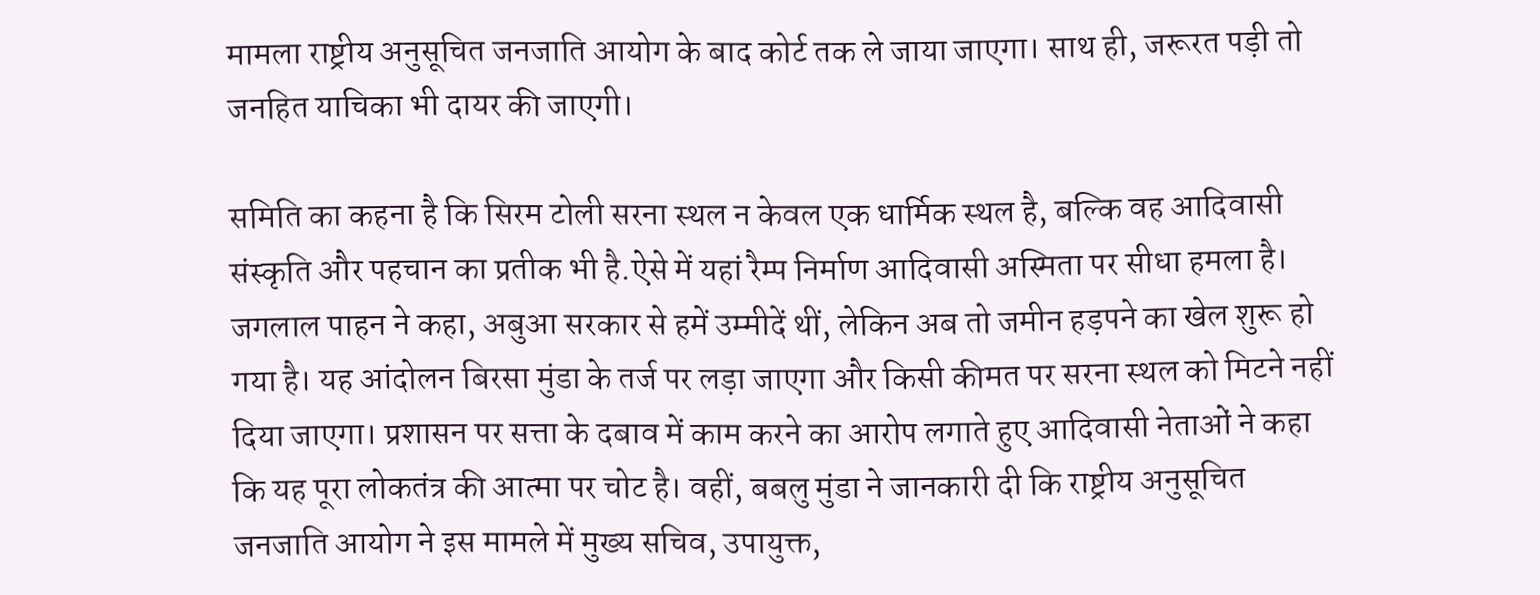मामला राष्ट्रीय अनुसूचित जनजाति आयोग के बाद कोर्ट तक ले जाया जाएगा। साथ ही, जरूरत पड़ी तो जनहित याचिका भी दायर की जाएगी।

समिति का कहना है कि सिरम टोली सरना स्थल न केवल एक धार्मिक स्थल है, बल्कि वह आदिवासी संस्कृति और पहचान का प्रतीक भी है.ऐसे में यहां रैम्प निर्माण आदिवासी अस्मिता पर सीधा हमला है। जगलाल पाहन ने कहा, अबुआ सरकार से हमें उम्मीदें थीं, लेकिन अब तो जमीन हड़पने का खेल शुरू हो गया है। यह आंदोलन बिरसा मुंडा के तर्ज पर लड़ा जाएगा और किसी कीमत पर सरना स्थल को मिटने नहीं दिया जाएगा। प्रशासन पर सत्ता के दबाव में काम करने का आरोप लगाते हुए आदिवासी नेताओं ने कहा कि यह पूरा लोकतंत्र की आत्मा पर चोट है। वहीं, बबलु मुंडा ने जानकारी दी कि राष्ट्रीय अनुसूचित जनजाति आयोग ने इस मामले में मुख्य सचिव, उपायुक्त,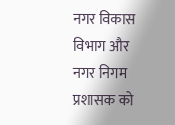नगर विकास विभाग और नगर निगम प्रशासक को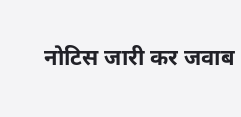नोटिस जारी कर जवाब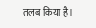तलब किया है।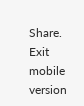Share.
Exit mobile version